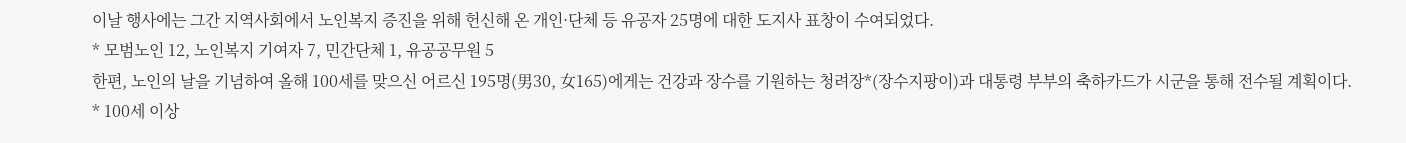이날 행사에는 그간 지역사회에서 노인복지 증진을 위해 헌신해 온 개인·단체 등 유공자 25명에 대한 도지사 표창이 수여되었다.
* 모범노인 12, 노인복지 기여자 7, 민간단체 1, 유공공무원 5
한편, 노인의 날을 기념하여 올해 100세를 맞으신 어르신 195명(男30, 女165)에게는 건강과 장수를 기원하는 청려장*(장수지팡이)과 대통령 부부의 축하카드가 시군을 통해 전수될 계획이다.
* 100세 이상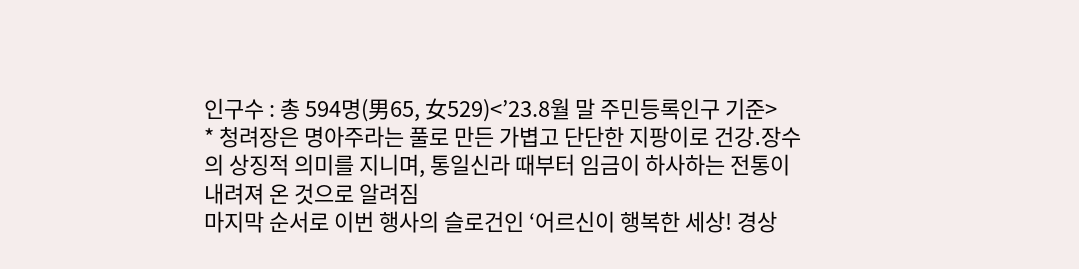인구수 : 총 594명(男65, 女529)<’23.8월 말 주민등록인구 기준>
* 청려장은 명아주라는 풀로 만든 가볍고 단단한 지팡이로 건강․장수의 상징적 의미를 지니며, 통일신라 때부터 임금이 하사하는 전통이 내려져 온 것으로 알려짐
마지막 순서로 이번 행사의 슬로건인 ‘어르신이 행복한 세상! 경상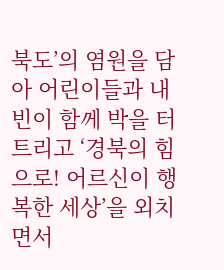북도’의 염원을 담아 어린이들과 내빈이 함께 박을 터트리고 ‘경북의 힘으로! 어르신이 행복한 세상’을 외치면서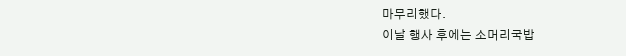마무리했다.
이날 행사 후에는 소머리국밥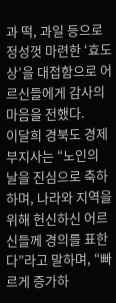과 떡, 과일 등으로 정성껏 마련한 ‘효도상’을 대접함으로 어르신들에게 감사의 마음을 전했다.
이달희 경북도 경제부지사는 “노인의 날을 진심으로 축하하며, 나라와 지역을 위해 헌신하신 어르신들께 경의를 표한다”라고 말하며, “빠르게 증가하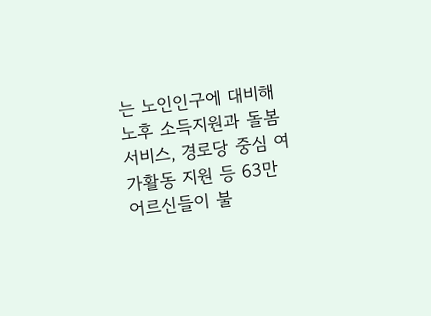는 노인인구에 대비해 노후 소득지원과 돌봄서비스, 경로당 중심 여가활동 지원 등 63만 어르신들이 불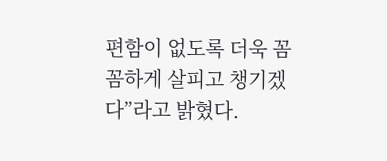편함이 없도록 더욱 꼼꼼하게 살피고 챙기겠다”라고 밝혔다.